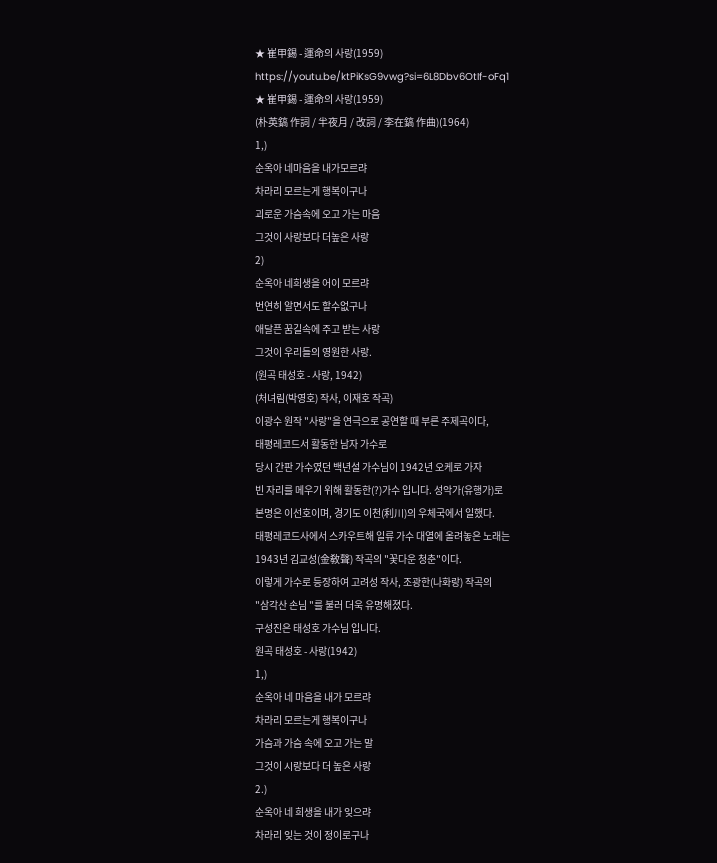★ 崔甲錫 - 運命의 사랑(1959)
https://youtu.be/ktPiKsG9vwg?si=6L8Dbv6OtIf-oFq1
★ 崔甲錫 - 運命의 사랑(1959)
(朴英鎬 作詞 / 半夜月 / 改詞 / 李在鎬 作曲)(1964)
1,)
순옥아 네마음을 내가모르랴
차라리 모르는게 행복이구나
괴로운 가슴속에 오고 가는 마음
그것이 사랑보다 더높은 사랑
2)
순옥아 네희생을 어이 모르랴
번연히 알면서도 할수없구나
애달픈 꿈길속에 주고 받는 사랑
그것이 우리들의 영원한 사랑.
(원곡 태성호 - 사랑, 1942)
(처녀림(박영호) 작사, 이재호 작곡)
이광수 원작 "사랑"을 연극으로 공연할 때 부른 주제곡이다,
태평레코드서 활동한 남자 가수로
당시 간판 가수였던 백년설 가수님이 1942년 오케로 가자
빈 자리를 메우기 위해 활동한(?)가수 입니다. 성악가(유행가)로
본명은 이선호이며, 경기도 이천(利川)의 우체국에서 일했다.
태평레코드사에서 스카우트해 일류 가수 대열에 올려놓은 노래는
1943년 김교성(金敎聲) 작곡의 "꽃다운 청춘"이다.
이렇게 가수로 등장하여 고려성 작사, 조광한(나화랑) 작곡의
"삼각산 손님 "를 불러 더욱 유명해졌다.
구성진은 태성호 가수님 입니다.
원곡 태성호 - 사랑(1942)
1,)
순옥아 네 마음을 내가 모르랴
차라리 모르는게 행복이구나
가슴과 가슴 속에 오고 가는 말
그것이 시랑보다 더 높은 사랑
2.)
순옥아 네 희생을 내가 잊으랴
차라리 잊는 것이 정이로구나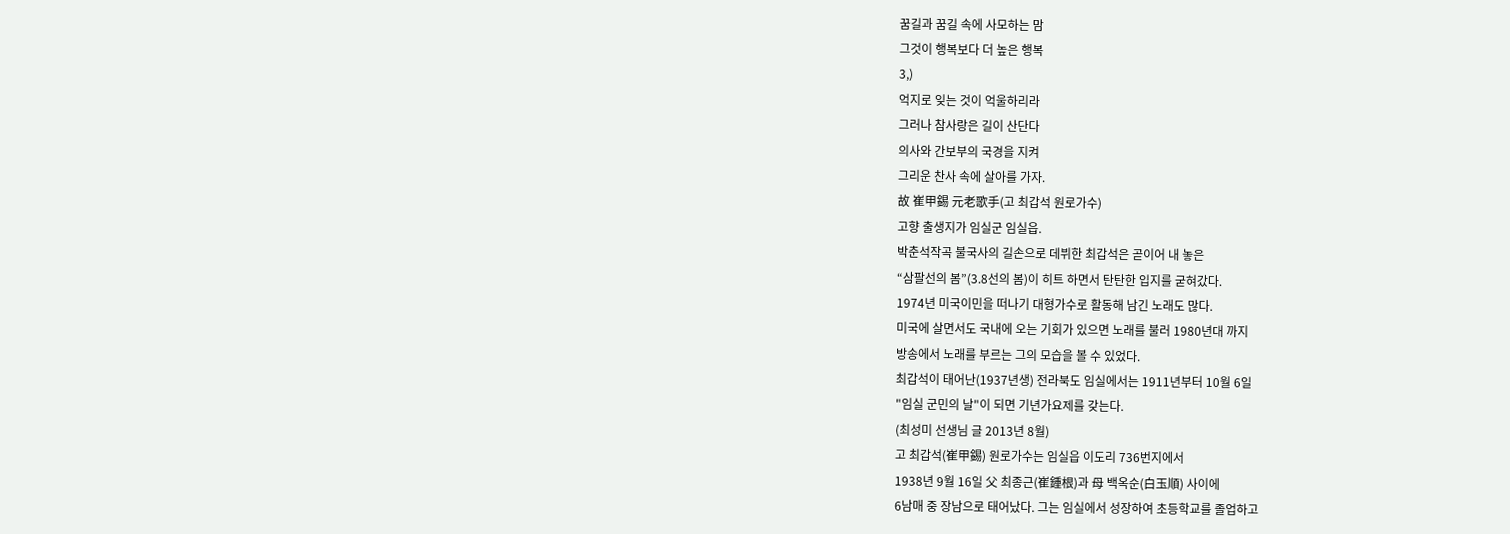꿈길과 꿈길 속에 사모하는 맘
그것이 행복보다 더 높은 행복
3,)
억지로 잊는 것이 억울하리라
그러나 참사랑은 길이 산단다
의사와 간보부의 국경을 지켜
그리운 찬사 속에 살아를 가자.
故 崔甲錫 元老歌手(고 최갑석 원로가수)
고향 출생지가 임실군 임실읍.
박춘석작곡 불국사의 길손으로 데뷔한 최갑석은 곧이어 내 놓은
“삼팔선의 봄”(3.8선의 봄)이 히트 하면서 탄탄한 입지를 굳혀갔다.
1974년 미국이민을 떠나기 대형가수로 활동해 남긴 노래도 많다.
미국에 살면서도 국내에 오는 기회가 있으면 노래를 불러 1980년대 까지
방송에서 노래를 부르는 그의 모습을 볼 수 있었다.
최갑석이 태어난(1937년생) 전라북도 임실에서는 1911년부터 10월 6일
"임실 군민의 날"이 되면 기년가요제를 갖는다.
(최성미 선생님 글 2013년 8월)
고 최갑석(崔甲錫) 원로가수는 임실읍 이도리 736번지에서
1938년 9월 16일 父 최종근(崔鍾根)과 母 백옥순(白玉順) 사이에
6남매 중 장남으로 태어났다. 그는 임실에서 성장하여 초등학교를 졸업하고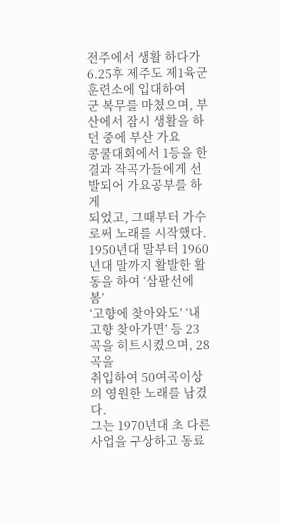전주에서 생활 하다가 6.25후 제주도 제1육군훈련소에 입대하여
군 복무를 마쳤으며, 부산에서 잠시 생활을 하던 중에 부산 가요
콩쿨대회에서 1등을 한 결과 작곡가들에게 선발되어 가요공부를 하게
되었고, 그때부터 가수로써 노래를 시작했다.
1950년대 말부터 1960년대 말까지 활발한 활동을 하여 ‘삼팔선에 봄’
‘고향에 찾아와도’ ‘내고향 찾아가면’ 등 23곡을 히트시켰으며, 28곡을
취입하여 50여곡이상의 영원한 노래를 남겼다.
그는 1970년대 초 다른 사업을 구상하고 동료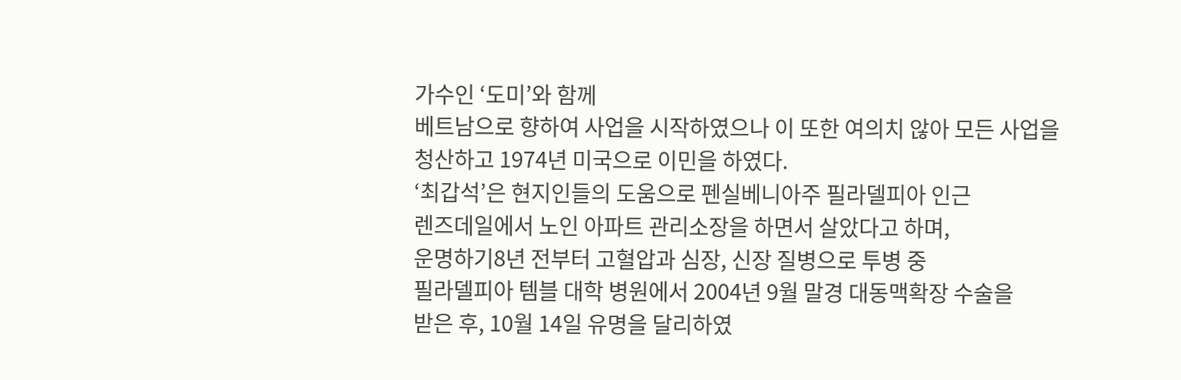가수인 ‘도미’와 함께
베트남으로 향하여 사업을 시작하였으나 이 또한 여의치 않아 모든 사업을
청산하고 1974년 미국으로 이민을 하였다.
‘최갑석’은 현지인들의 도움으로 펜실베니아주 필라델피아 인근
렌즈데일에서 노인 아파트 관리소장을 하면서 살았다고 하며,
운명하기8년 전부터 고혈압과 심장, 신장 질병으로 투병 중
필라델피아 템블 대학 병원에서 2004년 9월 말경 대동맥확장 수술을
받은 후, 10월 14일 유명을 달리하였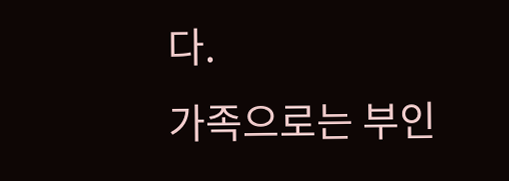다.
가족으로는 부인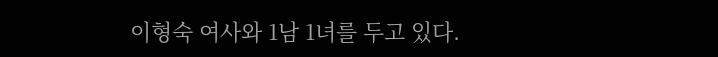이형숙 여사와 1남 1녀를 두고 있다.